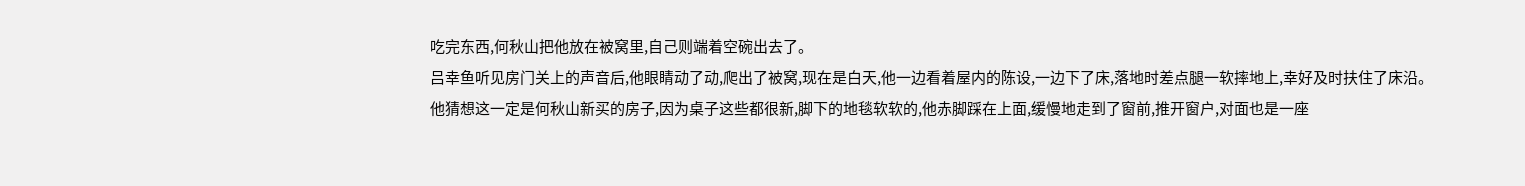吃完东西,何秋山把他放在被窝里,自己则端着空碗出去了。
吕幸鱼听见房门关上的声音后,他眼睛动了动,爬出了被窝,现在是白天,他一边看着屋内的陈设,一边下了床,落地时差点腿一软摔地上,幸好及时扶住了床沿。
他猜想这一定是何秋山新买的房子,因为桌子这些都很新,脚下的地毯软软的,他赤脚踩在上面,缓慢地走到了窗前,推开窗户,对面也是一座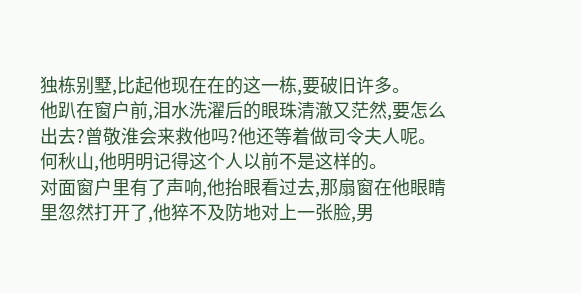独栋别墅,比起他现在在的这一栋,要破旧许多。
他趴在窗户前,泪水洗濯后的眼珠清澈又茫然,要怎么出去?曾敬淮会来救他吗?他还等着做司令夫人呢。
何秋山,他明明记得这个人以前不是这样的。
对面窗户里有了声响,他抬眼看过去,那扇窗在他眼睛里忽然打开了,他猝不及防地对上一张脸,男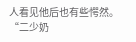人看见他后也有些愕然。
“二少奶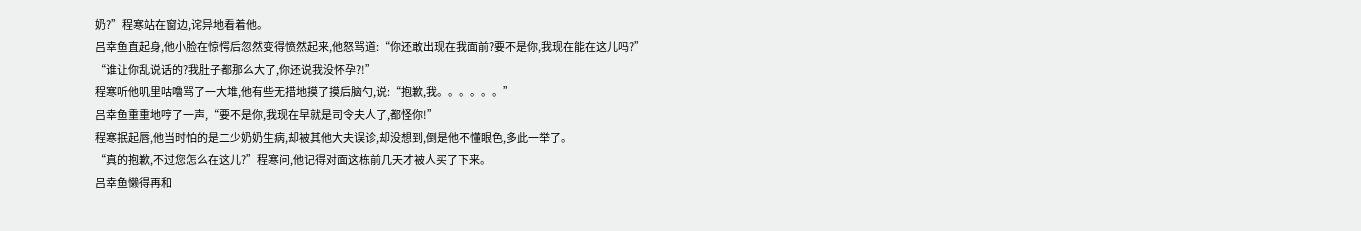奶?”程寒站在窗边,诧异地看着他。
吕幸鱼直起身,他小脸在惊愕后忽然变得愤然起来,他怒骂道:“你还敢出现在我面前?要不是你,我现在能在这儿吗?”
“谁让你乱说话的?我肚子都那么大了,你还说我没怀孕?!”
程寒听他叽里咕噜骂了一大堆,他有些无措地摸了摸后脑勺,说:“抱歉,我。。。。。。”
吕幸鱼重重地哼了一声,“要不是你,我现在早就是司令夫人了,都怪你!”
程寒抿起唇,他当时怕的是二少奶奶生病,却被其他大夫误诊,却没想到,倒是他不懂眼色,多此一举了。
“真的抱歉,不过您怎么在这儿?”程寒问,他记得对面这栋前几天才被人买了下来。
吕幸鱼懒得再和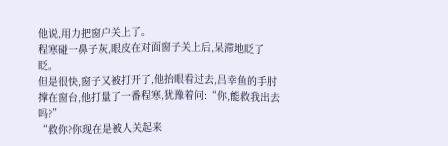他说,用力把窗户关上了。
程寒碰一鼻子灰,眼皮在对面窗子关上后,呆滞地眨了眨。
但是很快,窗子又被打开了,他抬眼看过去,吕幸鱼的手肘撑在窗台,他打量了一番程寒,犹豫着问:“你,能救我出去吗?”
“救你?你现在是被人关起来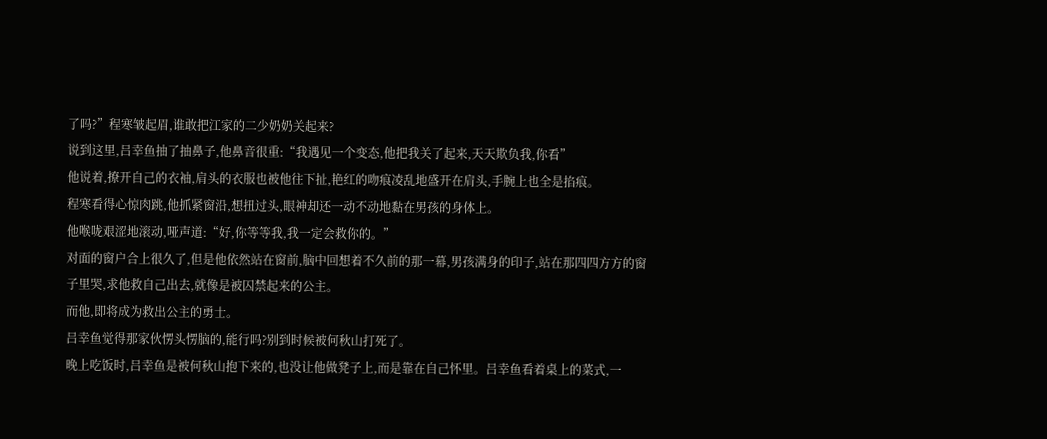了吗?”程寒皱起眉,谁敢把江家的二少奶奶关起来?
说到这里,吕幸鱼抽了抽鼻子,他鼻音很重:“我遇见一个变态,他把我关了起来,天天欺负我,你看”
他说着,撩开自己的衣袖,肩头的衣服也被他往下扯,艳红的吻痕凌乱地盛开在肩头,手腕上也全是掐痕。
程寒看得心惊肉跳,他抓紧窗沿,想扭过头,眼神却还一动不动地黏在男孩的身体上。
他喉咙艰涩地滚动,哑声道:“好,你等等我,我一定会救你的。”
对面的窗户合上很久了,但是他依然站在窗前,脑中回想着不久前的那一幕,男孩满身的印子,站在那四四方方的窗子里哭,求他救自己出去,就像是被囚禁起来的公主。
而他,即将成为救出公主的勇士。
吕幸鱼觉得那家伙愣头愣脑的,能行吗?别到时候被何秋山打死了。
晚上吃饭时,吕幸鱼是被何秋山抱下来的,也没让他做凳子上,而是靠在自己怀里。吕幸鱼看着桌上的菜式,一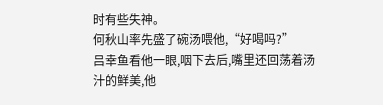时有些失神。
何秋山率先盛了碗汤喂他,“好喝吗?”
吕幸鱼看他一眼,咽下去后,嘴里还回荡着汤汁的鲜美,他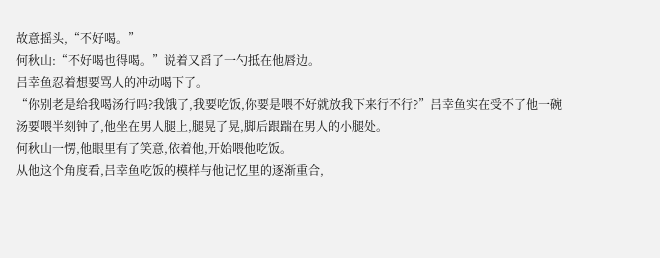故意摇头,“不好喝。”
何秋山:“不好喝也得喝。”说着又舀了一勺抵在他唇边。
吕幸鱼忍着想要骂人的冲动喝下了。
“你别老是给我喝汤行吗?我饿了,我要吃饭,你要是喂不好就放我下来行不行?”吕幸鱼实在受不了他一碗汤要喂半刻钟了,他坐在男人腿上,腿晃了晃,脚后跟踹在男人的小腿处。
何秋山一愣,他眼里有了笑意,依着他,开始喂他吃饭。
从他这个角度看,吕幸鱼吃饭的模样与他记忆里的逐渐重合,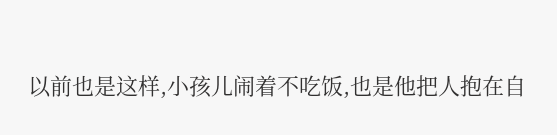以前也是这样,小孩儿闹着不吃饭,也是他把人抱在自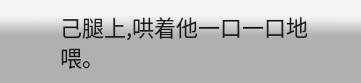己腿上,哄着他一口一口地喂。